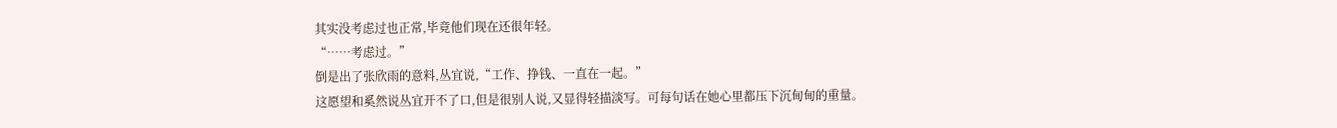其实没考虑过也正常,毕竟他们现在还很年轻。
“……考虑过。”
倒是出了张欣雨的意料,丛宜说,“工作、挣钱、一直在一起。”
这愿望和奚然说丛宜开不了口,但是很别人说,又显得轻描淡写。可每句话在她心里都压下沉甸甸的重量。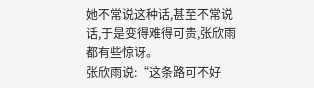她不常说这种话,甚至不常说话,于是变得难得可贵,张欣雨都有些惊讶。
张欣雨说:“这条路可不好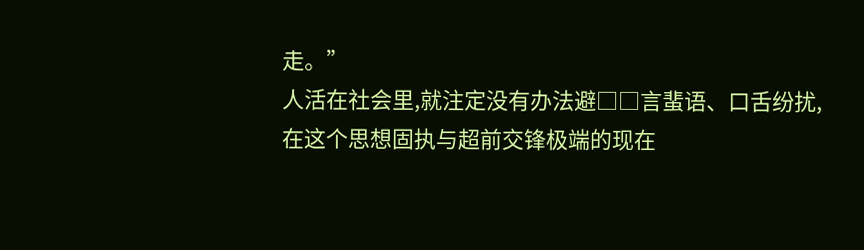走。”
人活在社会里,就注定没有办法避□□言蜚语、口舌纷扰,在这个思想固执与超前交锋极端的现在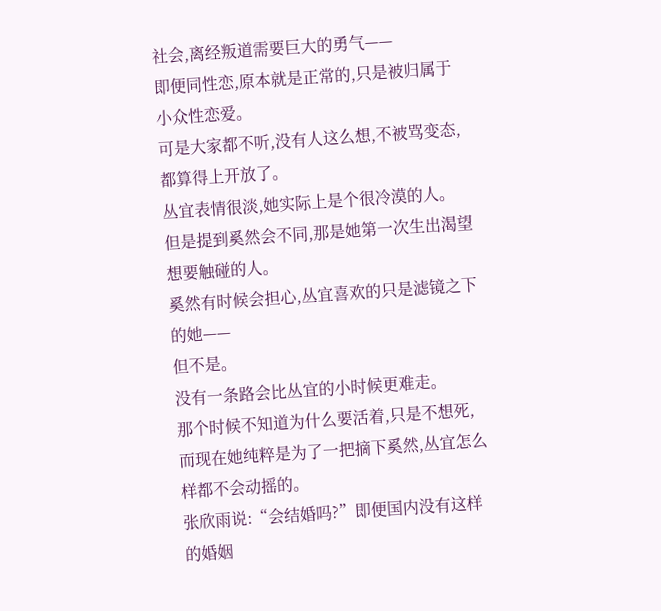社会,离经叛道需要巨大的勇气——
即便同性恋,原本就是正常的,只是被归属于小众性恋爱。
可是大家都不听,没有人这么想,不被骂变态,都算得上开放了。
丛宜表情很淡,她实际上是个很冷漠的人。
但是提到奚然会不同,那是她第一次生出渴望想要触碰的人。
奚然有时候会担心,丛宜喜欢的只是滤镜之下的她——
但不是。
没有一条路会比丛宜的小时候更难走。
那个时候不知道为什么要活着,只是不想死,而现在她纯粹是为了一把摘下奚然,丛宜怎么样都不会动摇的。
张欣雨说:“会结婚吗?”即便国内没有这样的婚姻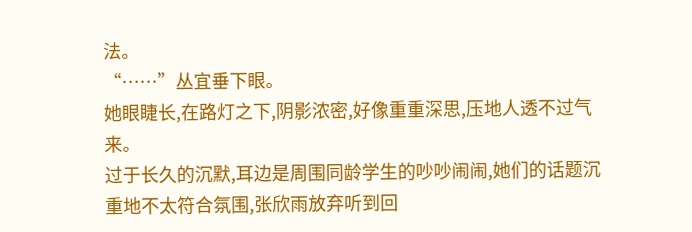法。
“……”丛宜垂下眼。
她眼睫长,在路灯之下,阴影浓密,好像重重深思,压地人透不过气来。
过于长久的沉默,耳边是周围同龄学生的吵吵闹闹,她们的话题沉重地不太符合氛围,张欣雨放弃听到回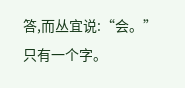答,而丛宜说:“会。”
只有一个字。